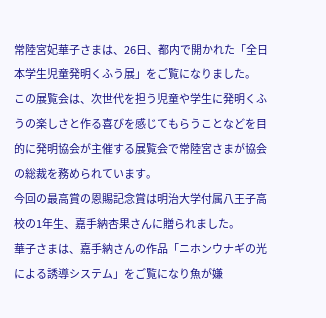常陸宮妃華子さまは、26日、都内で開かれた「全日本学生児童発明くふう展」をご覧になりました。
この展覧会は、次世代を担う児童や学生に発明くふうの楽しさと作る喜びを感じてもらうことなどを目的に発明協会が主催する展覧会で常陸宮さまが協会の総裁を務められています。
今回の最高賞の恩賜記念賞は明治大学付属八王子高校の1年生、嘉手納杏果さんに贈られました。
華子さまは、嘉手納さんの作品「ニホンウナギの光による誘導システム」をご覧になり魚が嫌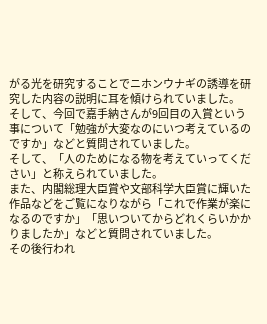がる光を研究することでニホンウナギの誘導を研究した内容の説明に耳を傾けられていました。
そして、今回で嘉手納さんが9回目の入賞という事について「勉強が大変なのにいつ考えているのですか」などと質問されていました。
そして、「人のためになる物を考えていってください」と称えられていました。
また、内閣総理大臣賞や文部科学大臣賞に輝いた作品などをご覧になりながら「これで作業が楽になるのですか」「思いついてからどれくらいかかりましたか」などと質問されていました。
その後行われ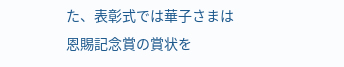た、表彰式では華子さまは恩賜記念賞の賞状を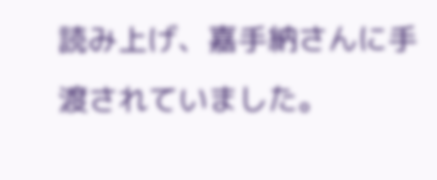読み上げ、嘉手納さんに手渡されていました。